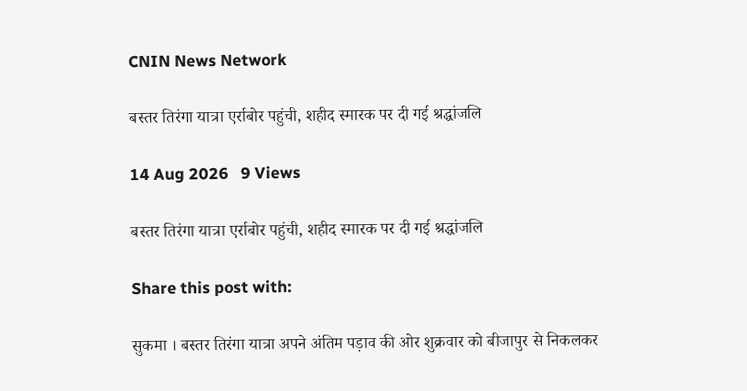CNIN News Network

बस्तर तिरंगा यात्रा एर्राबोर पहुंची, शहीद स्मारक पर दी गई श्रद्धांजलि

14 Aug 2026   9 Views

बस्तर तिरंगा यात्रा एर्राबोर पहुंची, शहीद स्मारक पर दी गई श्रद्धांजलि

Share this post with:

सुकमा । बस्तर तिरंगा यात्रा अपने अंतिम पड़ाव की ओर शुक्रवार को बीजापुर से निकलकर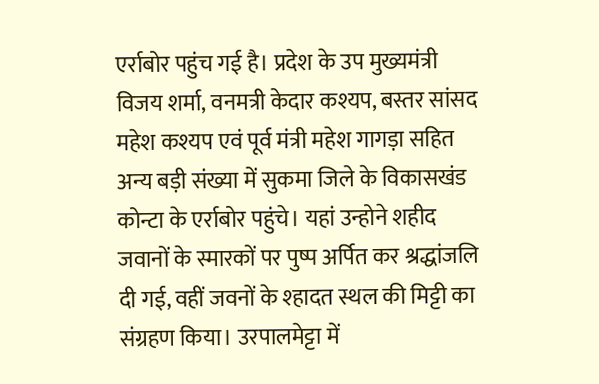एर्राबोर पहुंच गई है। प्रदेश के उप मुख्यमंत्री विजय शर्मा, वनमत्री केदार कश्यप, बस्तर सांसद महेश कश्यप एवं पूर्व मंत्री महेश गागड़ा सहित अन्य बड़ी संख्या में सुकमा जिले के विकासखंड कोन्टा के एर्राबोर पहुंचे। यहां उन्होने शहीद जवानों के स्मारकों पर पुष्प अर्पित कर श्रद्धांजलि दी गई, वहीं जवनों के श्हादत स्थल की मिट्टी का संग्रहण किया। उरपालमेट्टा में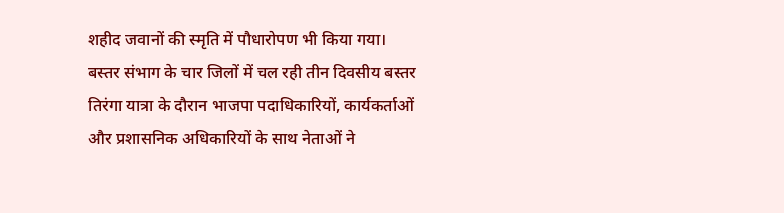शहीद जवानों की स्मृति में पौधारोपण भी किया गया।
बस्तर संभाग के चार जिलों में चल रही तीन दिवसीय बस्तर तिरंगा यात्रा के दौरान भाजपा पदाधिकारियों, कार्यकर्ताओं और प्रशासनिक अधिकारियों के साथ नेताओं ने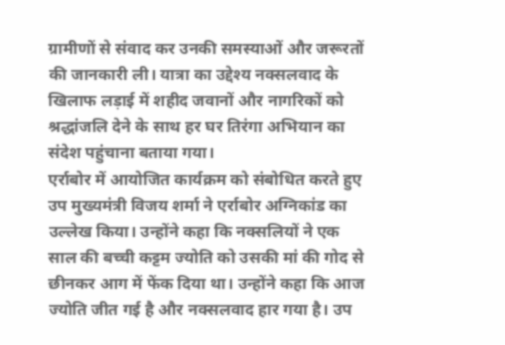ग्रामीणों से संवाद कर उनकी समस्याओं और जरूरतों की जानकारी ली। यात्रा का उद्देश्य नक्सलवाद के खिलाफ लड़ाई में शहीद जवानों और नागरिकों को श्रद्धांजलि देने के साथ हर घर तिरंगा अभियान का संदेश पहुंचाना बताया गया।
एर्राबोर में आयोजित कार्यक्रम को संबोधित करते हुए उप मुख्यमंत्री विजय शर्मा ने एर्राबोर अग्निकांड का उल्लेख किया। उन्होंने कहा कि नक्सलियों ने एक साल की बच्ची कट्टम ज्योति को उसकी मां की गोद से छीनकर आग में फेंक दिया था। उन्होंने कहा कि आज ज्योति जीत गई है और नक्सलवाद हार गया है। उप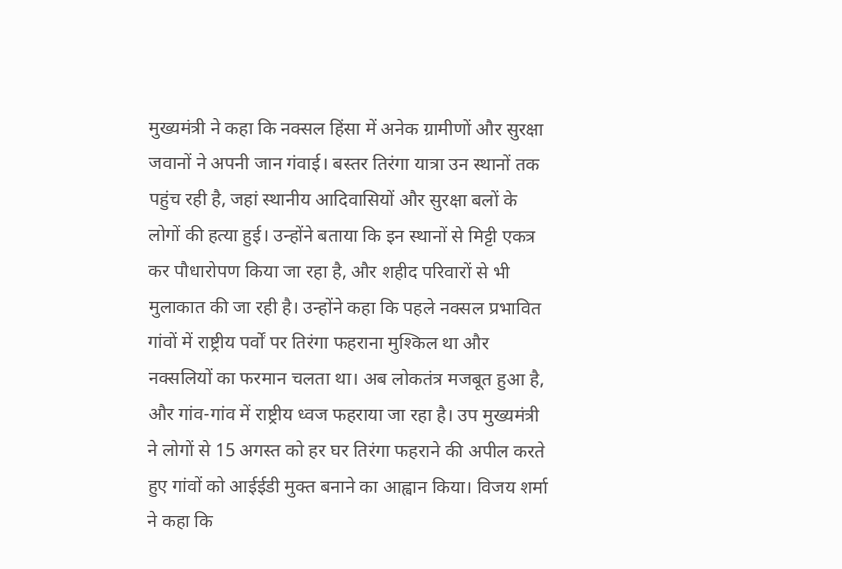मुख्यमंत्री ने कहा कि नक्सल हिंसा में अनेक ग्रामीणों और सुरक्षा जवानों ने अपनी जान गंवाई। बस्तर तिरंगा यात्रा उन स्थानों तक पहुंच रही है, जहां स्थानीय आदिवासियों और सुरक्षा बलों के लोगों की हत्या हुई। उन्होंने बताया कि इन स्थानों से मिट्टी एकत्र कर पौधारोपण किया जा रहा है, और शहीद परिवारों से भी मुलाकात की जा रही है। उन्होंने कहा कि पहले नक्सल प्रभावित गांवों में राष्ट्रीय पर्वों पर तिरंगा फहराना मुश्किल था और नक्सलियों का फरमान चलता था। अब लोकतंत्र मजबूत हुआ है, और गांव-गांव में राष्ट्रीय ध्वज फहराया जा रहा है। उप मुख्यमंत्री ने लोगों से 15 अगस्त को हर घर तिरंगा फहराने की अपील करते हुए गांवों को आईईडी मुक्त बनाने का आह्वान किया। विजय शर्मा ने कहा कि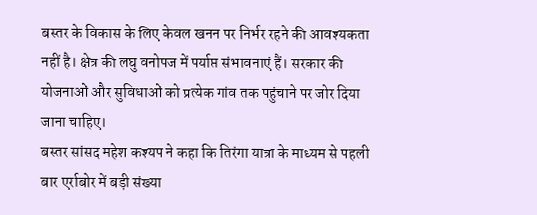बस्तर के विकास के लिए केवल खनन पर निर्भर रहने की आवश्यकता नहीं है। क्षेत्र की लघु वनोपज में पर्याप्त संभावनाएं हैं। सरकार की योजनाओं और सुविधाओं को प्रत्येक गांव तक पहुंचाने पर जोर दिया जाना चाहिए।
बस्तर सांसद महेश कश्यप ने कहा कि तिरंगा यात्रा के माध्यम से पहली बार एर्राबोर में बड़ी संख्या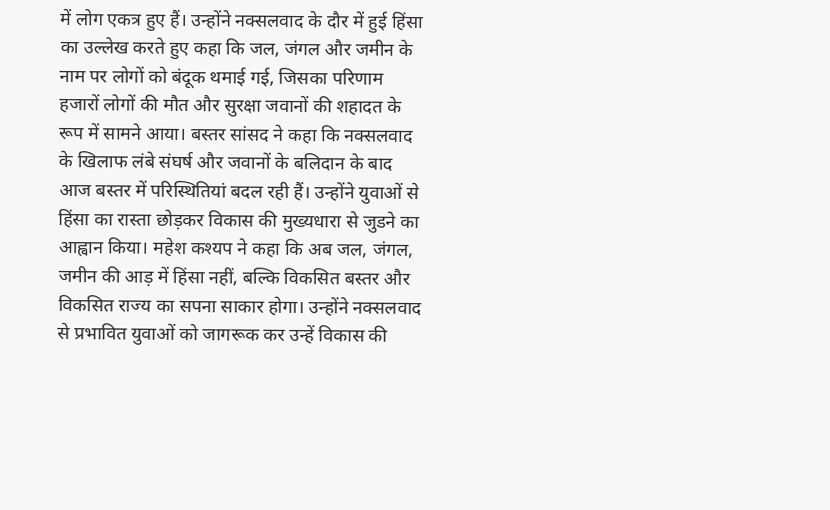में लोग एकत्र हुए हैं। उन्होंने नक्सलवाद के दौर में हुई हिंसा का उल्लेख करते हुए कहा कि जल, जंगल और जमीन के नाम पर लोगों को बंदूक थमाई गई, जिसका परिणाम हजारों लोगों की मौत और सुरक्षा जवानों की शहादत के रूप में सामने आया। बस्तर सांसद ने कहा कि नक्सलवाद के खिलाफ लंबे संघर्ष और जवानों के बलिदान के बाद आज बस्तर में परिस्थितियां बदल रही हैं। उन्होंने युवाओं से हिंसा का रास्ता छोड़कर विकास की मुख्यधारा से जुडने का आह्वान किया। महेश कश्यप ने कहा कि अब जल, जंगल, जमीन की आड़ में हिंसा नहीं, बल्कि विकसित बस्तर और विकसित राज्य का सपना साकार होगा। उन्होंने नक्सलवाद से प्रभावित युवाओं को जागरूक कर उन्हें विकास की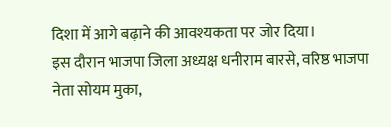दिशा में आगे बढ़ाने की आवश्यकता पर जोर दिया।
इस दौरान भाजपा जिला अध्यक्ष धनीराम बारसे, वरिष्ठ भाजपा नेता सोयम मुका,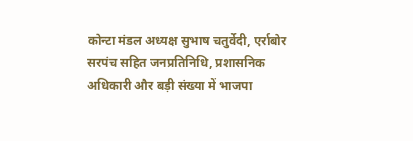कोन्टा मंडल अध्यक्ष सुभाष चतुर्वेदी, एर्राबोर सरपंच सहित जनप्रतिनिधि, प्रशासनिक अधिकारी और बड़ी संख्या में भाजपा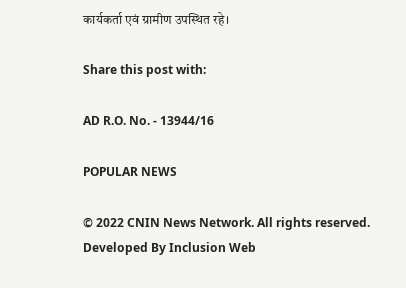कार्यकर्ता एवं ग्रामीण उपस्थित रहे।

Share this post with:

AD R.O. No. - 13944/16

POPULAR NEWS

© 2022 CNIN News Network. All rights reserved. Developed By Inclusion Web